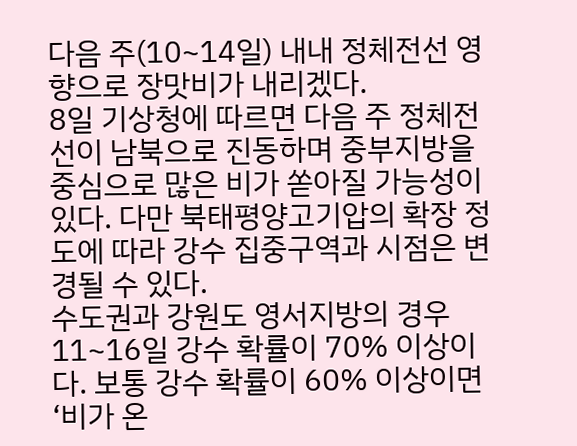다음 주(10~14일) 내내 정체전선 영향으로 장맛비가 내리겠다.
8일 기상청에 따르면 다음 주 정체전선이 남북으로 진동하며 중부지방을 중심으로 많은 비가 쏟아질 가능성이 있다. 다만 북태평양고기압의 확장 정도에 따라 강수 집중구역과 시점은 변경될 수 있다.
수도권과 강원도 영서지방의 경우 11~16일 강수 확률이 70% 이상이다. 보통 강수 확률이 60% 이상이면 ‘비가 온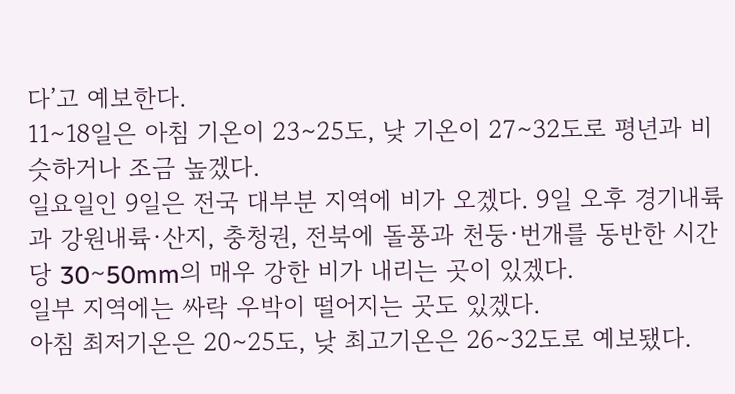다’고 예보한다.
11∼18일은 아침 기온이 23∼25도, 낮 기온이 27∼32도로 평년과 비슷하거나 조금 높겠다.
일요일인 9일은 전국 대부분 지역에 비가 오겠다. 9일 오후 경기내륙과 강원내륙·산지, 충청권, 전북에 돌풍과 천둥·번개를 동반한 시간당 30∼50mm의 매우 강한 비가 내리는 곳이 있겠다.
일부 지역에는 싸락 우박이 떨어지는 곳도 있겠다.
아침 최저기온은 20∼25도, 낮 최고기온은 26∼32도로 예보됐다.